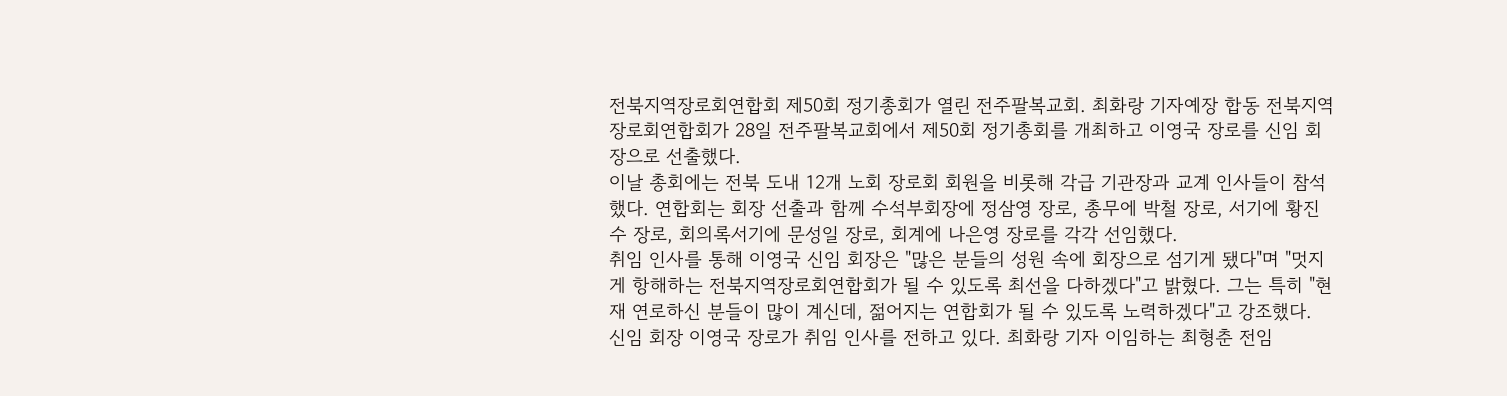전북지역장로회연합회 제50회 정기총회가 열린 전주팔복교회. 최화랑 기자예장 합동 전북지역장로회연합회가 28일 전주팔복교회에서 제50회 정기총회를 개최하고 이영국 장로를 신임 회장으로 선출했다.
이날 총회에는 전북 도내 12개 노회 장로회 회원을 비롯해 각급 기관장과 교계 인사들이 참석했다. 연합회는 회장 선출과 함께 수석부회장에 정삼영 장로, 총무에 박철 장로, 서기에 황진수 장로, 회의록서기에 문성일 장로, 회계에 나은영 장로를 각각 선임했다.
취임 인사를 통해 이영국 신임 회장은 "많은 분들의 성원 속에 회장으로 섬기게 됐다"며 "멋지게 항해하는 전북지역장로회연합회가 될 수 있도록 최선을 다하겠다"고 밝혔다. 그는 특히 "현재 연로하신 분들이 많이 계신데, 젊어지는 연합회가 될 수 있도록 노력하겠다"고 강조했다.
신임 회장 이영국 장로가 취임 인사를 전하고 있다. 최화랑 기자 이임하는 최형춘 전임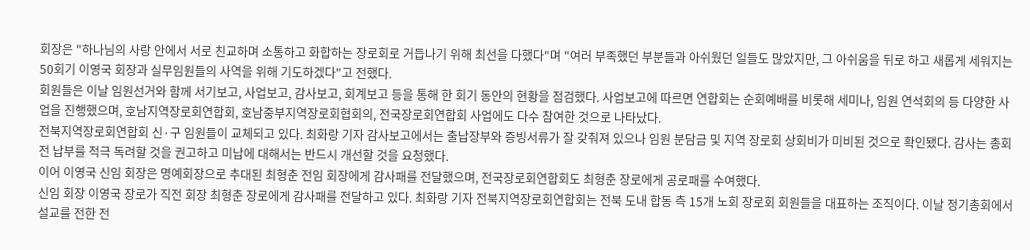회장은 "하나님의 사랑 안에서 서로 친교하며 소통하고 화합하는 장로회로 거듭나기 위해 최선을 다했다"며 "여러 부족했던 부분들과 아쉬웠던 일들도 많았지만, 그 아쉬움을 뒤로 하고 새롭게 세워지는 50회기 이영국 회장과 실무임원들의 사역을 위해 기도하겠다"고 전했다.
회원들은 이날 임원선거와 함께 서기보고, 사업보고, 감사보고, 회계보고 등을 통해 한 회기 동안의 현황을 점검했다. 사업보고에 따르면 연합회는 순회예배를 비롯해 세미나, 임원 연석회의 등 다양한 사업을 진행했으며, 호남지역장로회연합회, 호남중부지역장로회협회의, 전국장로회연합회 사업에도 다수 참여한 것으로 나타났다.
전북지역장로회연합회 신·구 임원들이 교체되고 있다. 최화랑 기자 감사보고에서는 출납장부와 증빙서류가 잘 갖춰져 있으나 임원 분담금 및 지역 장로회 상회비가 미비된 것으로 확인됐다. 감사는 총회 전 납부를 적극 독려할 것을 권고하고 미납에 대해서는 반드시 개선할 것을 요청했다.
이어 이영국 신임 회장은 명예회장으로 추대된 최형춘 전임 회장에게 감사패를 전달했으며, 전국장로회연합회도 최형춘 장로에게 공로패를 수여했다.
신임 회장 이영국 장로가 직전 회장 최형춘 장로에게 감사패를 전달하고 있다. 최화랑 기자 전북지역장로회연합회는 전북 도내 합동 측 15개 노회 장로회 회원들을 대표하는 조직이다. 이날 정기총회에서 설교를 전한 전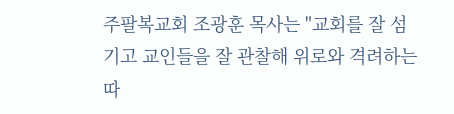주팔복교회 조광훈 목사는 "교회를 잘 섬기고 교인들을 잘 관찰해 위로와 격려하는 따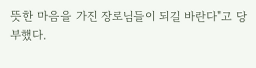뜻한 마음을 가진 장로님들이 되길 바란다"고 당부했다.